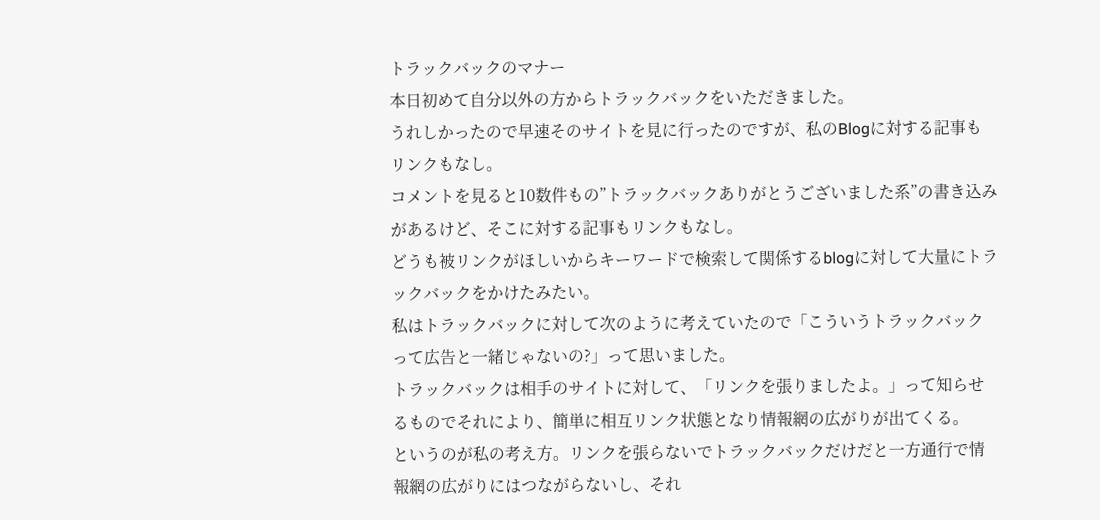トラックバックのマナー
本日初めて自分以外の方からトラックバックをいただきました。
うれしかったので早速そのサイトを見に行ったのですが、私のBlogに対する記事もリンクもなし。
コメントを見ると10数件もの”トラックバックありがとうございました系”の書き込みがあるけど、そこに対する記事もリンクもなし。
どうも被リンクがほしいからキーワードで検索して関係するblogに対して大量にトラックバックをかけたみたい。
私はトラックバックに対して次のように考えていたので「こういうトラックバックって広告と一緒じゃないの?」って思いました。
トラックバックは相手のサイトに対して、「リンクを張りましたよ。」って知らせるものでそれにより、簡単に相互リンク状態となり情報網の広がりが出てくる。
というのが私の考え方。リンクを張らないでトラックバックだけだと一方通行で情報網の広がりにはつながらないし、それ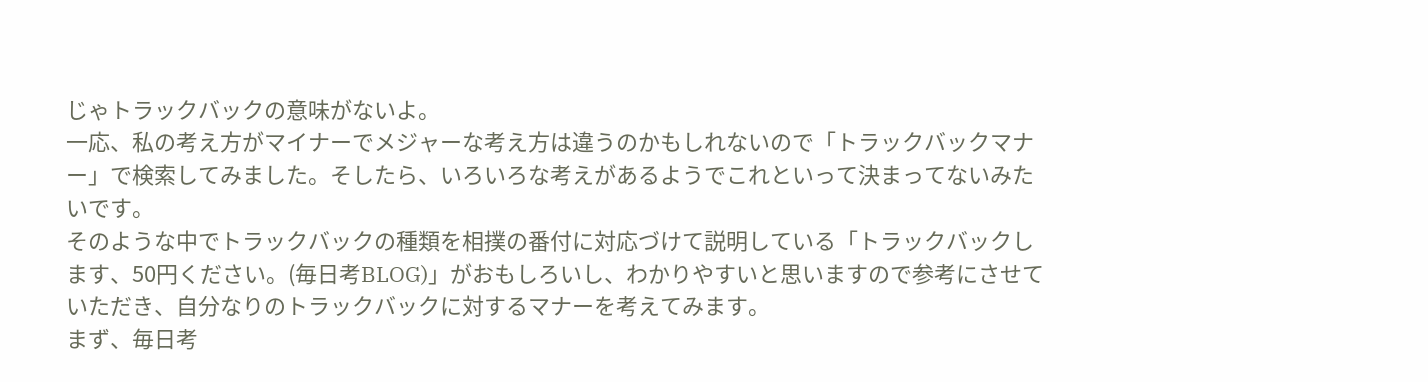じゃトラックバックの意味がないよ。
一応、私の考え方がマイナーでメジャーな考え方は違うのかもしれないので「トラックバックマナー」で検索してみました。そしたら、いろいろな考えがあるようでこれといって決まってないみたいです。
そのような中でトラックバックの種類を相撲の番付に対応づけて説明している「トラックバックします、50円ください。(毎日考BLOG)」がおもしろいし、わかりやすいと思いますので参考にさせていただき、自分なりのトラックバックに対するマナーを考えてみます。
まず、毎日考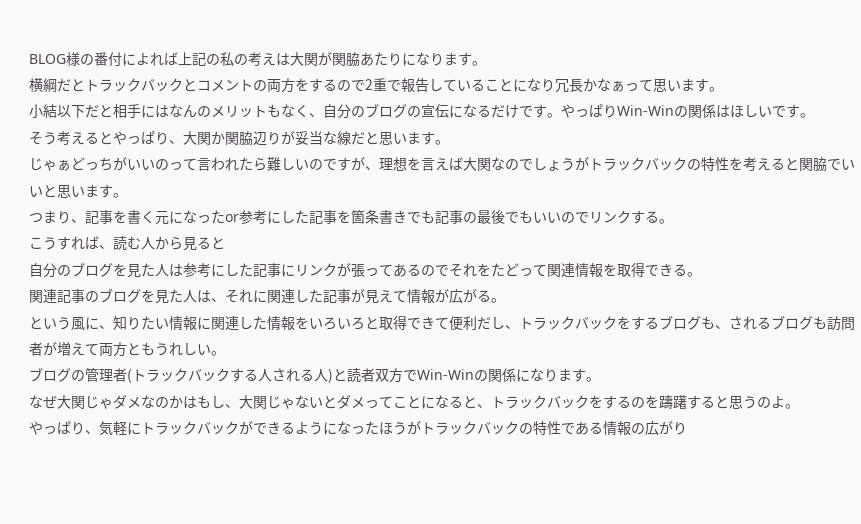BLOG様の番付によれば上記の私の考えは大関が関脇あたりになります。
横綱だとトラックバックとコメントの両方をするので2重で報告していることになり冗長かなぁって思います。
小結以下だと相手にはなんのメリットもなく、自分のブログの宣伝になるだけです。やっぱりWin-Winの関係はほしいです。
そう考えるとやっぱり、大関か関脇辺りが妥当な線だと思います。
じゃぁどっちがいいのって言われたら難しいのですが、理想を言えば大関なのでしょうがトラックバックの特性を考えると関脇でいいと思います。
つまり、記事を書く元になったor参考にした記事を箇条書きでも記事の最後でもいいのでリンクする。
こうすれば、読む人から見ると
自分のブログを見た人は参考にした記事にリンクが張ってあるのでそれをたどって関連情報を取得できる。
関連記事のブログを見た人は、それに関連した記事が見えて情報が広がる。
という風に、知りたい情報に関連した情報をいろいろと取得できて便利だし、トラックバックをするブログも、されるブログも訪問者が増えて両方ともうれしい。
ブログの管理者(トラックバックする人される人)と読者双方でWin-Winの関係になります。
なぜ大関じゃダメなのかはもし、大関じゃないとダメってことになると、トラックバックをするのを躊躇すると思うのよ。
やっぱり、気軽にトラックバックができるようになったほうがトラックバックの特性である情報の広がり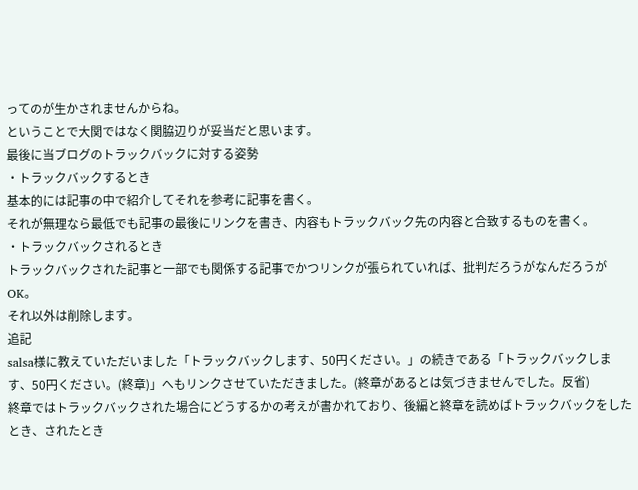ってのが生かされませんからね。
ということで大関ではなく関脇辺りが妥当だと思います。
最後に当ブログのトラックバックに対する姿勢
・トラックバックするとき
基本的には記事の中で紹介してそれを参考に記事を書く。
それが無理なら最低でも記事の最後にリンクを書き、内容もトラックバック先の内容と合致するものを書く。
・トラックバックされるとき
トラックバックされた記事と一部でも関係する記事でかつリンクが張られていれば、批判だろうがなんだろうがOK。
それ以外は削除します。
追記
salsa様に教えていただいました「トラックバックします、50円ください。」の続きである「トラックバックします、50円ください。(終章)」へもリンクさせていただきました。(終章があるとは気づきませんでした。反省)
終章ではトラックバックされた場合にどうするかの考えが書かれており、後編と終章を読めばトラックバックをしたとき、されたとき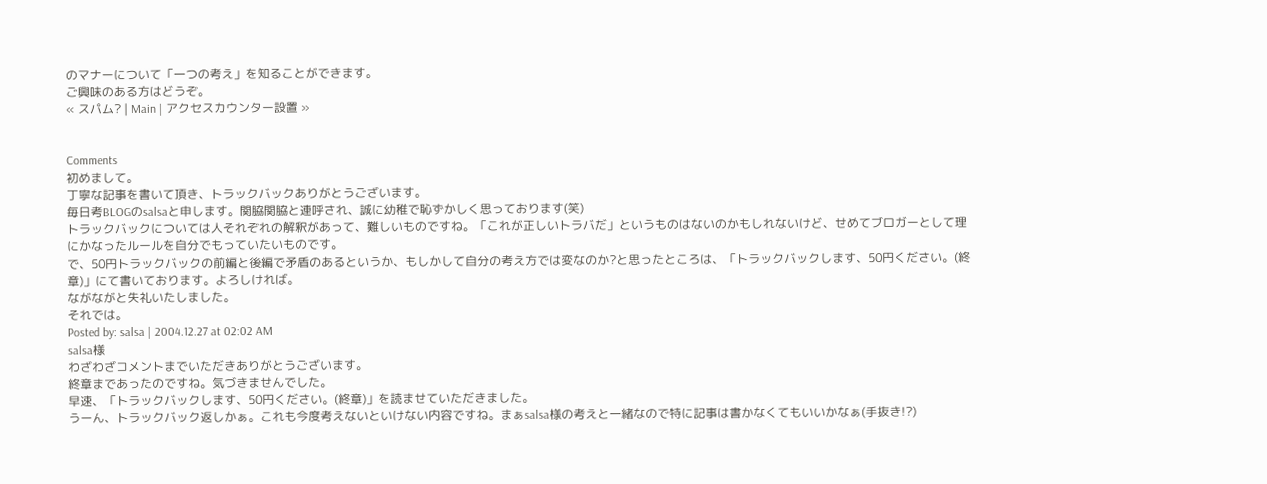のマナーについて「一つの考え」を知ることができます。
ご興味のある方はどうぞ。
« スパム? | Main | アクセスカウンター設置 »


Comments
初めまして。
丁寧な記事を書いて頂き、トラックバックありがとうございます。
毎日考BLOGのsalsaと申します。関脇関脇と連呼され、誠に幼稚で恥ずかしく思っております(笑)
トラックバックについては人それぞれの解釈があって、難しいものですね。「これが正しいトラバだ」というものはないのかもしれないけど、せめてブロガーとして理にかなったルールを自分でもっていたいものです。
で、50円トラックバックの前編と後編で矛盾のあるというか、もしかして自分の考え方では変なのか?と思ったところは、「トラックバックします、50円ください。(終章)」にて書いております。よろしければ。
ながながと失礼いたしました。
それでは。
Posted by: salsa | 2004.12.27 at 02:02 AM
salsa様
わざわざコメントまでいただきありがとうございます。
終章まであったのですね。気づきませんでした。
早速、「トラックバックします、50円ください。(終章)」を読ませていただきました。
うーん、トラックバック返しかぁ。これも今度考えないといけない内容ですね。まぁsalsa様の考えと一緒なので特に記事は書かなくてもいいかなぁ(手抜き!?)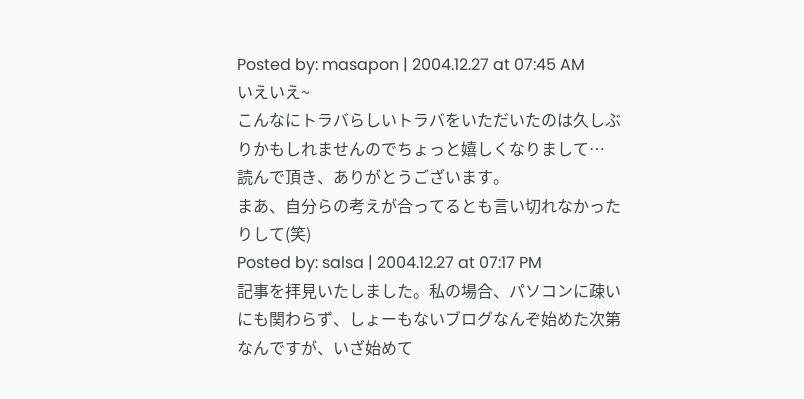Posted by: masapon | 2004.12.27 at 07:45 AM
いえいえ~
こんなにトラバらしいトラバをいただいたのは久しぶりかもしれませんのでちょっと嬉しくなりまして…
読んで頂き、ありがとうございます。
まあ、自分らの考えが合ってるとも言い切れなかったりして(笑)
Posted by: salsa | 2004.12.27 at 07:17 PM
記事を拝見いたしました。私の場合、パソコンに疎いにも関わらず、しょーもないブログなんぞ始めた次第なんですが、いざ始めて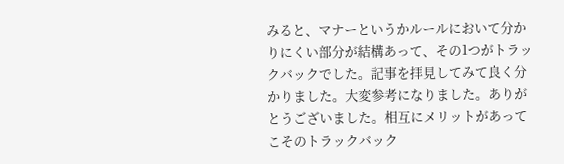みると、マナーというかルールにおいて分かりにくい部分が結構あって、その1つがトラックバックでした。記事を拝見してみて良く分かりました。大変参考になりました。ありがとうございました。相互にメリットがあってこそのトラックバック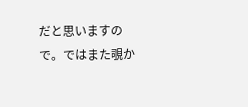だと思いますので。ではまた覗か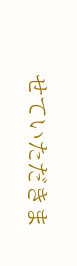せていただきま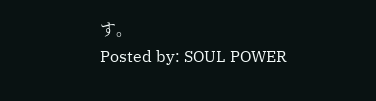す。
Posted by: SOUL POWER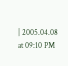| 2005.04.08 at 09:10 PM